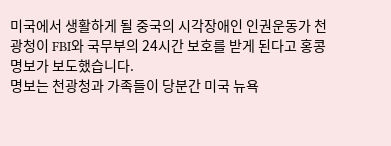미국에서 생활하게 될 중국의 시각장애인 인권운동가 천광청이 FBI와 국무부의 24시간 보호를 받게 된다고 홍콩 명보가 보도했습니다.
명보는 천광청과 가족들이 당분간 미국 뉴욕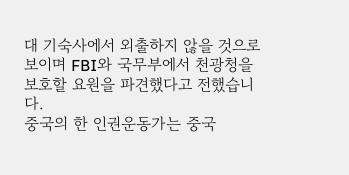대 기숙사에서 외출하지 않을 것으로 보이며 FBI와 국무부에서 천광청을 보호할 요원을 파견했다고 전했습니다.
중국의 한 인권운동가는 중국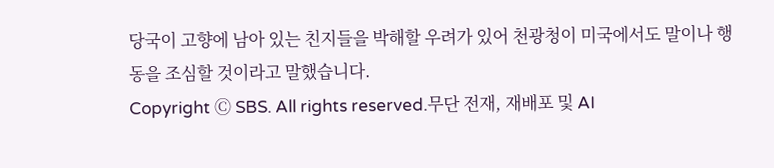당국이 고향에 남아 있는 친지들을 박해할 우려가 있어 천광청이 미국에서도 말이나 행동을 조심할 것이라고 말했습니다.
Copyright Ⓒ SBS. All rights reserved.무단 전재, 재배포 및 AI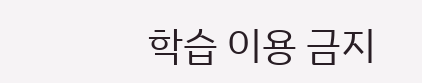학습 이용 금지